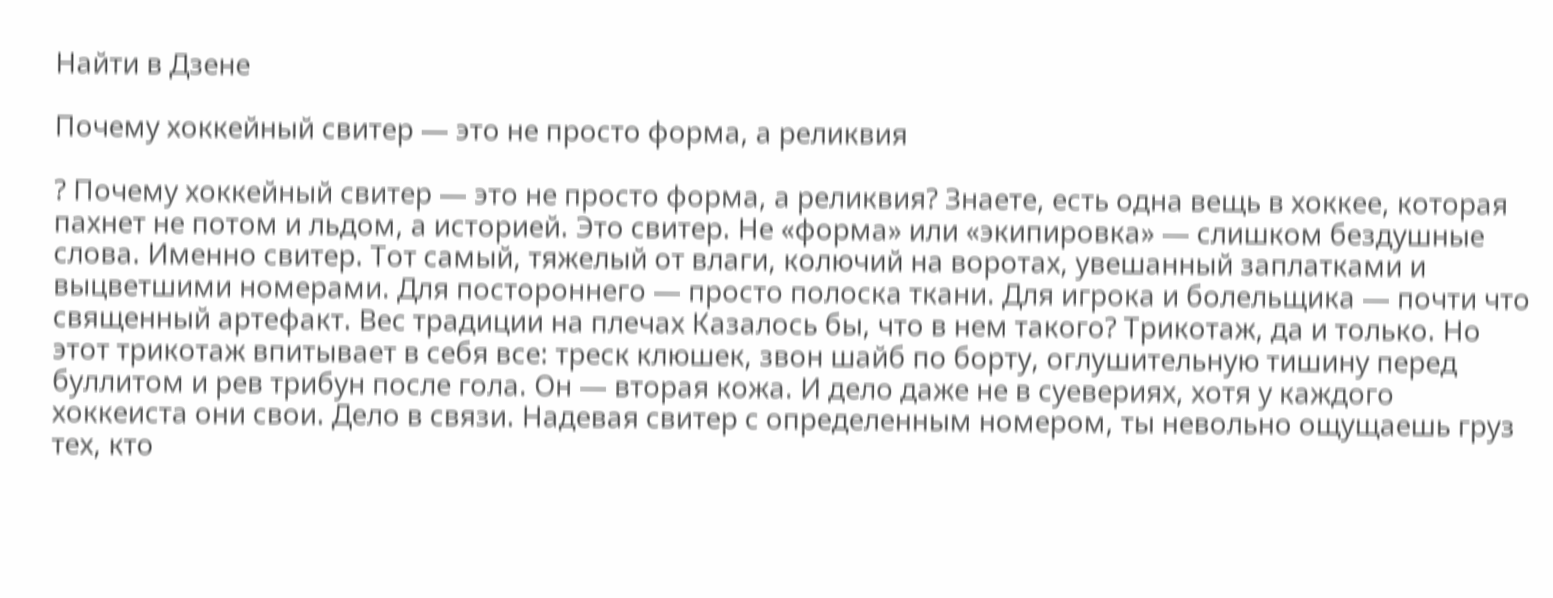Найти в Дзене

Почему хоккейный свитер — это не просто форма, а реликвия

? Почему хоккейный свитер — это не просто форма, а реликвия? Знаете, есть одна вещь в хоккее, которая пахнет не потом и льдом, а историей. Это свитер. Не «форма» или «экипировка» — слишком бездушные слова. Именно свитер. Тот самый, тяжелый от влаги, колючий на воротах, увешанный заплатками и выцветшими номерами. Для постороннего — просто полоска ткани. Для игрока и болельщика — почти что священный артефакт. Вес традиции на плечах Казалось бы, что в нем такого? Трикотаж, да и только. Но этот трикотаж впитывает в себя все: треск клюшек, звон шайб по борту, оглушительную тишину перед буллитом и рев трибун после гола. Он — вторая кожа. И дело даже не в суевериях, хотя у каждого хоккеиста они свои. Дело в связи. Надевая свитер с определенным номером, ты невольно ощущаешь груз тех, кто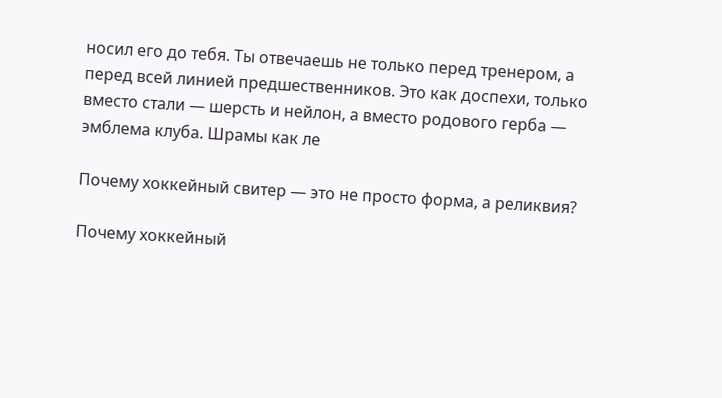носил его до тебя. Ты отвечаешь не только перед тренером, а перед всей линией предшественников. Это как доспехи, только вместо стали — шерсть и нейлон, а вместо родового герба — эмблема клуба. Шрамы как ле

Почему хоккейный свитер — это не просто форма, а реликвия?

Почему хоккейный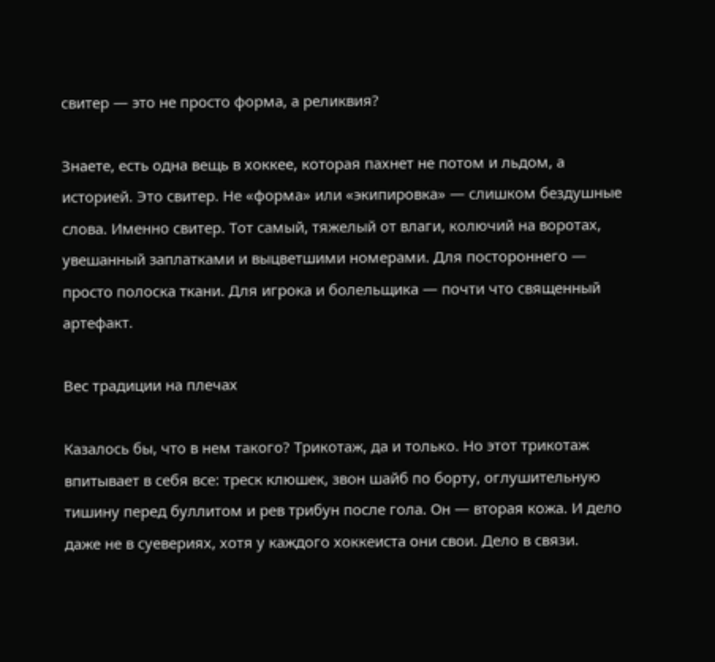свитер — это не просто форма, а реликвия?

Знаете, есть одна вещь в хоккее, которая пахнет не потом и льдом, а историей. Это свитер. Не «форма» или «экипировка» — слишком бездушные слова. Именно свитер. Тот самый, тяжелый от влаги, колючий на воротах, увешанный заплатками и выцветшими номерами. Для постороннего — просто полоска ткани. Для игрока и болельщика — почти что священный артефакт.

Вес традиции на плечах

Казалось бы, что в нем такого? Трикотаж, да и только. Но этот трикотаж впитывает в себя все: треск клюшек, звон шайб по борту, оглушительную тишину перед буллитом и рев трибун после гола. Он — вторая кожа. И дело даже не в суевериях, хотя у каждого хоккеиста они свои. Дело в связи.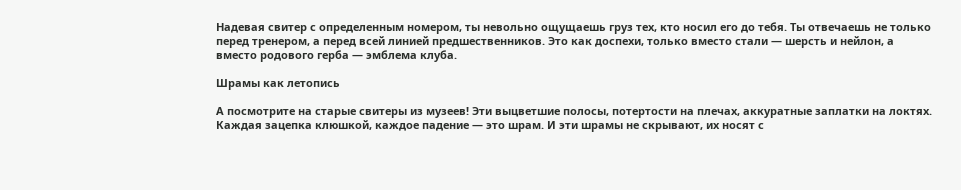Надевая свитер с определенным номером, ты невольно ощущаешь груз тех, кто носил его до тебя. Ты отвечаешь не только перед тренером, а перед всей линией предшественников. Это как доспехи, только вместо стали — шерсть и нейлон, а вместо родового герба — эмблема клуба.

Шрамы как летопись

А посмотрите на старые свитеры из музеев! Эти выцветшие полосы, потертости на плечах, аккуратные заплатки на локтях. Каждая зацепка клюшкой, каждое падение — это шрам. И эти шрамы не скрывают, их носят с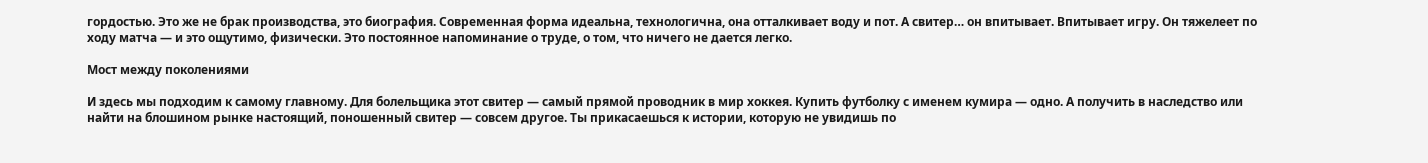гордостью. Это же не брак производства, это биография. Современная форма идеальна, технологична, она отталкивает воду и пот. А свитер… он впитывает. Впитывает игру. Он тяжелеет по ходу матча — и это ощутимо, физически. Это постоянное напоминание о труде, о том, что ничего не дается легко.

Мост между поколениями

И здесь мы подходим к самому главному. Для болельщика этот свитер — самый прямой проводник в мир хоккея. Купить футболку с именем кумира — одно. А получить в наследство или найти на блошином рынке настоящий, поношенный свитер — совсем другое. Ты прикасаешься к истории, которую не увидишь по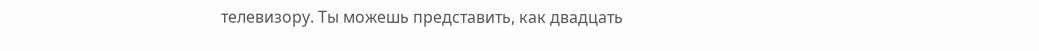телевизору. Ты можешь представить, как двадцать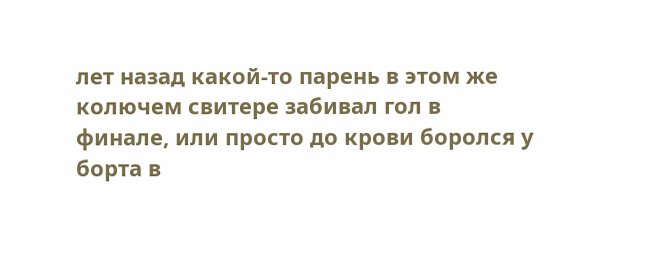лет назад какой-то парень в этом же колючем свитере забивал гол в финале, или просто до крови боролся у борта в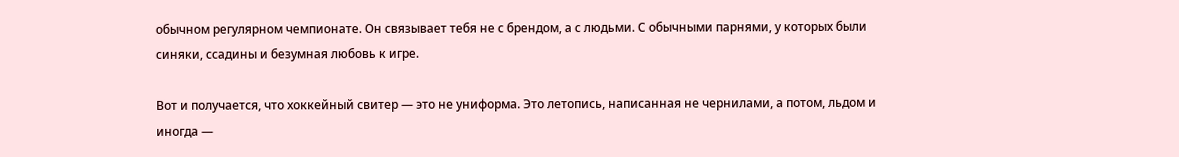обычном регулярном чемпионате. Он связывает тебя не с брендом, а с людьми. С обычными парнями, у которых были синяки, ссадины и безумная любовь к игре.

Вот и получается, что хоккейный свитер — это не униформа. Это летопись, написанная не чернилами, а потом, льдом и иногда —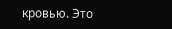кровью. Это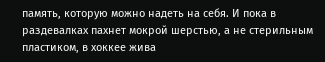память, которую можно надеть на себя. И пока в раздевалках пахнет мокрой шерстью, а не стерильным пластиком, в хоккее жива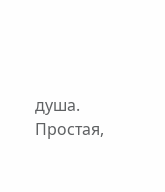душа. Простая,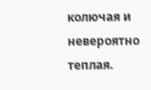колючая и невероятно теплая.